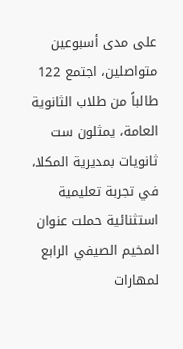على مدى أسبوعين متواصلين، اجتمع 122 طالباً من طلاب الثانوية العامة، يمثلون ست ثانويات بمديرية المكلا، في تجربة تعليمية استثنائية حملت عنوان المخيم الصيفي الرابع لمهارات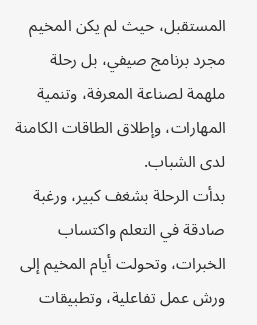المستقبل، حيث لم يكن المخيم مجرد برنامج صيفي، بل رحلة ملهمة لصناعة المعرفة، وتنمية المهارات، وإطلاق الطاقات الكامنة لدى الشباب.
بدأت الرحلة بشغف كبير، ورغبة صادقة في التعلم واكتساب الخبرات، وتحولت أيام المخيم إلى ورش عمل تفاعلية، وتطبيقات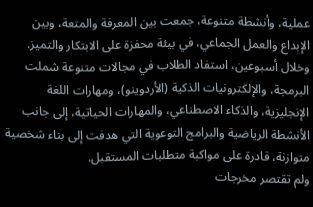عملية، وأنشطة متنوعة، جمعت بين المعرفة والمتعة، وبين الإبداع والعمل الجماعي، في بيئة محفزة على الابتكار والتميز.
وخلال أسبوعين، استفاد الطلاب في مجالات متنوعة شملت البرمجة، والإلكترونيات الذكية (الأردوينو)، ومهارات اللغة الإنجليزية، والذكاء الاصطناعي، والمهارات الحياتية، إلى جانب الأنشطة الرياضية والبرامج التوعوية التي هدفت إلى بناء شخصية متوازنة، قادرة على مواكبة متطلبات المستقبل.
ولم تقتصر مخرجات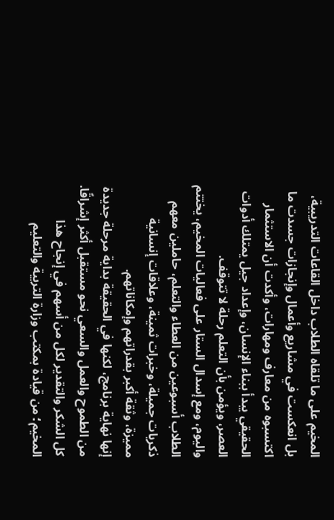المخيم على ما تلقاه الطلاب داخل القاعات التدريبية، بل انعكست في مشاريع وأعمال وإنجازات جسدت ما اكتسبوه من معارف ومهارات، وأكدت أن الاستثمار الحقيقي يبدأ ببناء الإنسان، وإعداد جيل يمتلك أدوات العصر، ويؤمن بأن التعلم رحلة لا تتوقف.
واليوم، ومع إسدال الستار على فعاليات المخيم، يختتم الطلاب أسبوعين من العطاء والتعلم، حاملين معهم ذكريات جميلة، وخبرات ثمينة، وعلاقات إنسانية مميزة، وثقة أكبر بقدراتهم وإمكاناتهم.
إنها نهاية برنامج، لكنها في الحقيقة بداية مرحلة جديدة من الطموح والعمل والسعي نحو مستقبل أكثر إشراقًا.
كل الشكر والتقدير لكل من أسهم في إنجاح هذا المخيم؛ من قيادة بمكتب وزارة التربية والتعليم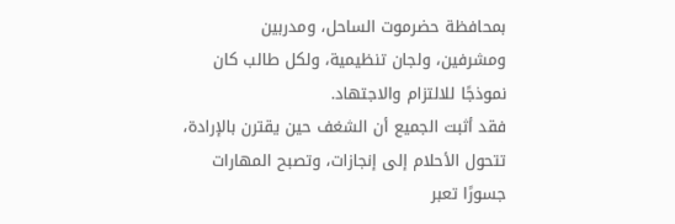بمحافظة حضرموت الساحل، ومدربين
ومشرفين، ولجان تنظيمية، ولكل طالب كان نموذجًا للالتزام والاجتهاد.
فقد أثبت الجميع أن الشغف حين يقترن بالإرادة، تتحول الأحلام إلى إنجازات، وتصبح المهارات جسورًا تعبر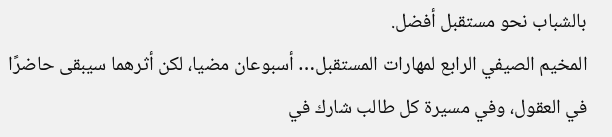بالشباب نحو مستقبل أفضل.
المخيم الصيفي الرابع لمهارات المستقبل… أسبوعان مضيا، لكن أثرهما سيبقى حاضرًا في العقول، وفي مسيرة كل طالب شارك في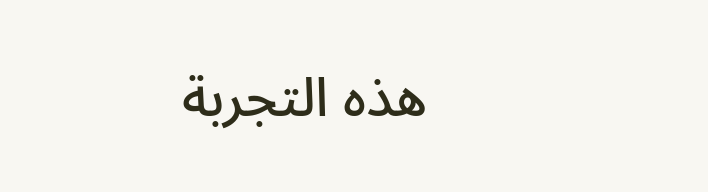هذه التجربة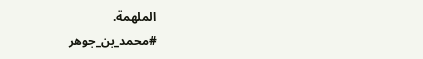الملهمة.
#محمد_بن_جوهر